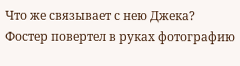Что же связывает с нею Джека? Фостер повертел в руках фотографию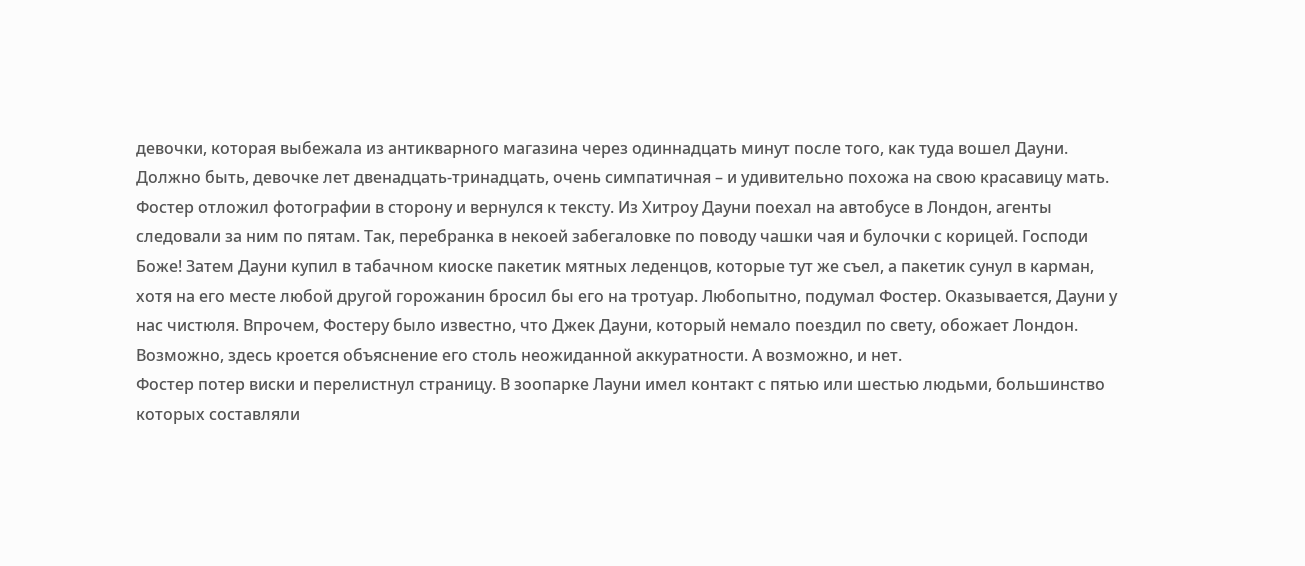девочки, которая выбежала из антикварного магазина через одиннадцать минут после того, как туда вошел Дауни. Должно быть, девочке лет двенадцать-тринадцать, очень симпатичная – и удивительно похожа на свою красавицу мать. Фостер отложил фотографии в сторону и вернулся к тексту. Из Хитроу Дауни поехал на автобусе в Лондон, агенты следовали за ним по пятам. Так, перебранка в некоей забегаловке по поводу чашки чая и булочки с корицей. Господи Боже! Затем Дауни купил в табачном киоске пакетик мятных леденцов, которые тут же съел, а пакетик сунул в карман, хотя на его месте любой другой горожанин бросил бы его на тротуар. Любопытно, подумал Фостер. Оказывается, Дауни у нас чистюля. Впрочем, Фостеру было известно, что Джек Дауни, который немало поездил по свету, обожает Лондон. Возможно, здесь кроется объяснение его столь неожиданной аккуратности. А возможно, и нет.
Фостер потер виски и перелистнул страницу. В зоопарке Лауни имел контакт с пятью или шестью людьми, большинство которых составляли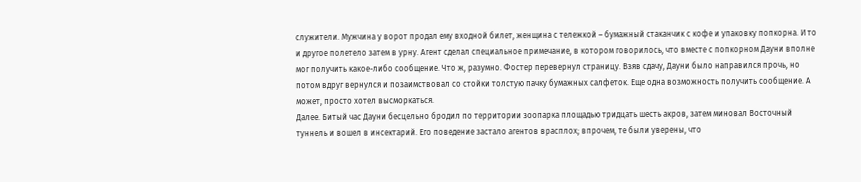служители. Мужчина у ворот продал ему входной билет, женщина с тележкой – бумажный стаканчик с кофе и упаковку попкорна. И то и другое полетело затем в урну. Агент сделал специальное примечание, в котором говорилось, что вместе с попкорном Дауни вполне мог получить какое-либо сообщение. Что ж, разумно. Фостер перевернул страницу. Взяв сдачу, Дауни было направился прочь, но потом вдруг вернулся и позаимствовал со стойки толстую пачку бумажных салфеток. Еще одна возможность получить сообщение. А может, просто хотел высморкаться.
Далее. Битый час Дауни бесцельно бродил по территории зоопарка площадью тридцать шесть акров, затем миновал Восточный туннель и вошел в инсектарий. Его поведение застало агентов врасплох; впрочем, те были уверены, что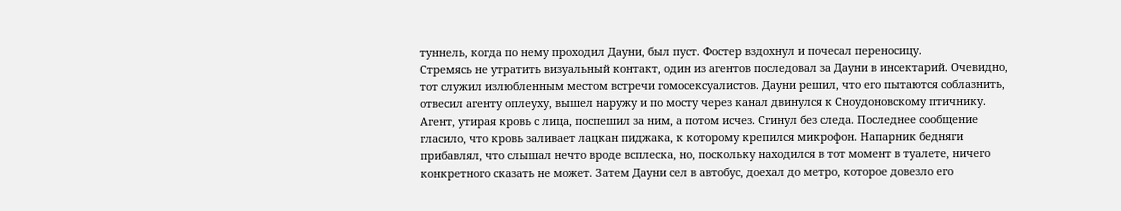туннель, когда по нему проходил Дауни, был пуст. Фостер вздохнул и почесал переносицу.
Стремясь не утратить визуальный контакт, один из агентов последовал за Дауни в инсектарий. Очевидно, тот служил излюбленным местом встречи гомосексуалистов. Дауни решил, что его пытаются соблазнить, отвесил агенту оплеуху, вышел наружу и по мосту через канал двинулся к Сноудоновскому птичнику. Агент, утирая кровь с лица, поспешил за ним, а потом исчез. Сгинул без следа. Последнее сообщение гласило, что кровь заливает лацкан пиджака, к которому крепился микрофон. Напарник бедняги прибавлял, что слышал нечто вроде всплеска, но, поскольку находился в тот момент в туалете, ничего конкретного сказать не может. Затем Дауни сел в автобус, доехал до метро, которое довезло его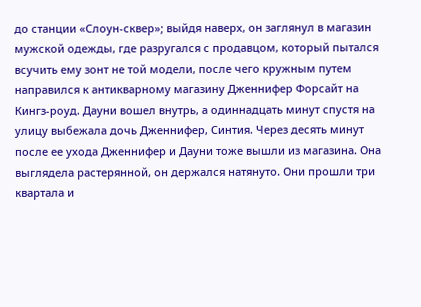до станции «Слоун-сквер»; выйдя наверх, он заглянул в магазин мужской одежды, где разругался с продавцом, который пытался всучить ему зонт не той модели, после чего кружным путем направился к антикварному магазину Дженнифер Форсайт на Кингз-роуд. Дауни вошел внутрь, а одиннадцать минут спустя на улицу выбежала дочь Дженнифер, Синтия. Через десять минут после ее ухода Дженнифер и Дауни тоже вышли из магазина. Она выглядела растерянной, он держался натянуто. Они прошли три квартала и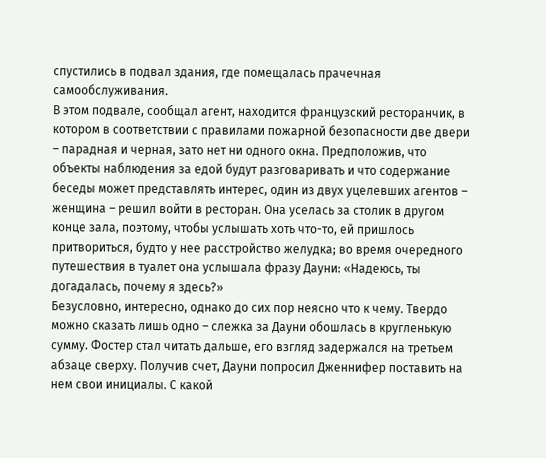спустились в подвал здания, где помещалась прачечная самообслуживания.
В этом подвале, сообщал агент, находится французский ресторанчик, в котором в соответствии с правилами пожарной безопасности две двери – парадная и черная, зато нет ни одного окна. Предположив, что объекты наблюдения за едой будут разговаривать и что содержание беседы может представлять интерес, один из двух уцелевших агентов – женщина – решил войти в ресторан. Она уселась за столик в другом конце зала, поэтому, чтобы услышать хоть что-то, ей пришлось притвориться, будто у нее расстройство желудка; во время очередного путешествия в туалет она услышала фразу Дауни: «Надеюсь, ты догадалась, почему я здесь?»
Безусловно, интересно, однако до сих пор неясно что к чему. Твердо можно сказать лишь одно – слежка за Дауни обошлась в кругленькую сумму. Фостер стал читать дальше, его взгляд задержался на третьем абзаце сверху. Получив счет, Дауни попросил Дженнифер поставить на нем свои инициалы. С какой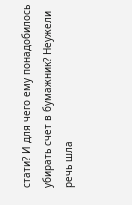стати? И для чего ему понадобилось убирать счет в бумажник? Неужели речь шла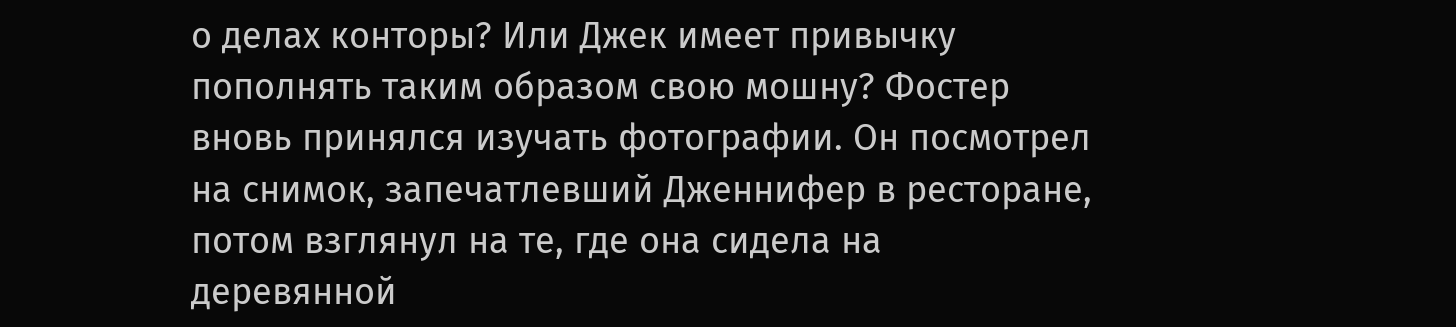о делах конторы? Или Джек имеет привычку пополнять таким образом свою мошну? Фостер вновь принялся изучать фотографии. Он посмотрел на снимок, запечатлевший Дженнифер в ресторане, потом взглянул на те, где она сидела на деревянной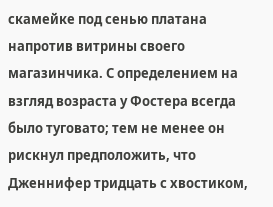скамейке под сенью платана напротив витрины своего магазинчика. С определением на взгляд возраста у Фостера всегда было туговато; тем не менее он рискнул предположить, что Дженнифер тридцать с хвостиком,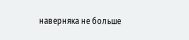наверняка не больше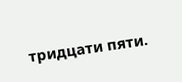тридцати пяти.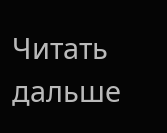Читать дальше